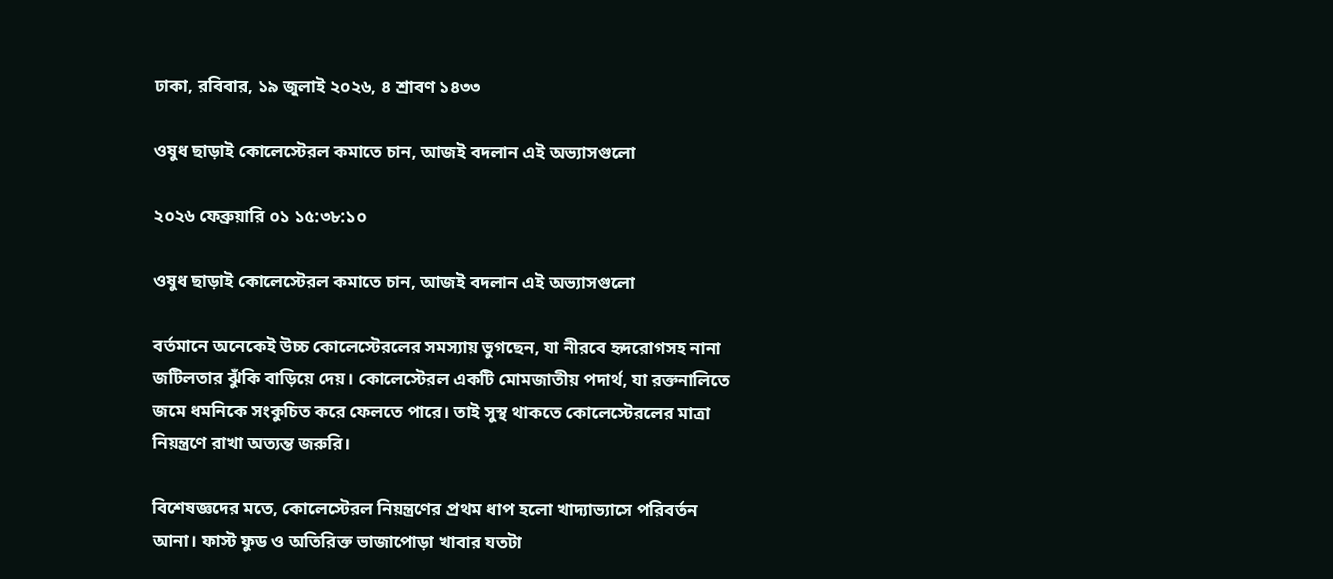ঢাকা, রবিবার, ১৯ জুলাই ২০২৬, ৪ শ্রাবণ ১৪৩৩

ওষুধ ছাড়াই কোলেস্টেরল কমাতে চান, আজই বদলান এই অভ্যাসগুলো

২০২৬ ফেব্রুয়ারি ০১ ১৫:৩৮:১০

ওষুধ ছাড়াই কোলেস্টেরল কমাতে চান, আজই বদলান এই অভ্যাসগুলো

বর্তমানে অনেকেই উচ্চ কোলেস্টেরলের সমস্যায় ভুগছেন, যা নীরবে হৃদরোগসহ নানা জটিলতার ঝুঁকি বাড়িয়ে দেয়। কোলেস্টেরল একটি মোমজাতীয় পদার্থ, যা রক্তনালিতে জমে ধমনিকে সংকুচিত করে ফেলতে পারে। তাই সুস্থ থাকতে কোলেস্টেরলের মাত্রা নিয়ন্ত্রণে রাখা অত্যন্ত জরুরি।

বিশেষজ্ঞদের মতে, কোলেস্টেরল নিয়ন্ত্রণের প্রথম ধাপ হলো খাদ্যাভ্যাসে পরিবর্তন আনা। ফাস্ট ফুড ও অতিরিক্ত ভাজাপোড়া খাবার যতটা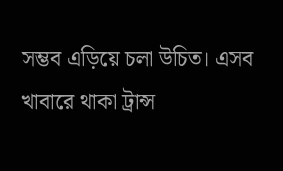সম্ভব এড়িয়ে চলা উচিত। এসব খাবারে থাকা ট্রান্স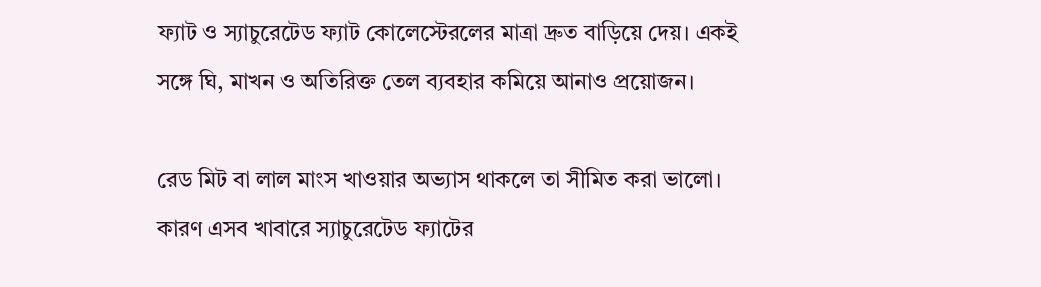ফ্যাট ও স্যাচুরেটেড ফ্যাট কোলেস্টেরলের মাত্রা দ্রুত বাড়িয়ে দেয়। একই সঙ্গে ঘি, মাখন ও অতিরিক্ত তেল ব্যবহার কমিয়ে আনাও প্রয়োজন।

রেড মিট বা লাল মাংস খাওয়ার অভ্যাস থাকলে তা সীমিত করা ভালো। কারণ এসব খাবারে স্যাচুরেটেড ফ্যাটের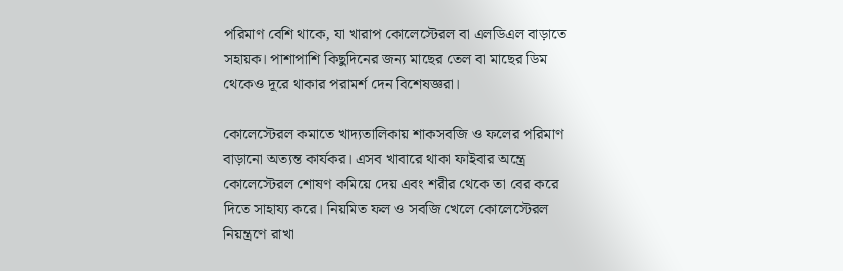পরিমাণ বেশি থাকে, যা খারাপ কোলেস্টেরল বা এলডিএল বাড়াতে সহায়ক। পাশাপাশি কিছুদিনের জন্য মাছের তেল বা মাছের ডিম থেকেও দূরে থাকার পরামর্শ দেন বিশেষজ্ঞরা।

কোলেস্টেরল কমাতে খাদ্যতালিকায় শাকসবজি ও ফলের পরিমাণ বাড়ানো অত্যন্ত কার্যকর। এসব খাবারে থাকা ফাইবার অন্ত্রে কোলেস্টেরল শোষণ কমিয়ে দেয় এবং শরীর থেকে তা বের করে দিতে সাহায্য করে। নিয়মিত ফল ও সবজি খেলে কোলেস্টেরল নিয়ন্ত্রণে রাখা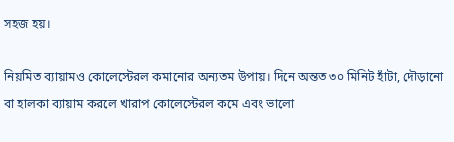সহজ হয়।

নিয়মিত ব্যায়ামও কোলেস্টেরল কমানোর অন্যতম উপায়। দিনে অন্তত ৩০ মিনিট হাঁটা, দৌড়ানো বা হালকা ব্যায়াম করলে খারাপ কোলেস্টেরল কমে এবং ভালো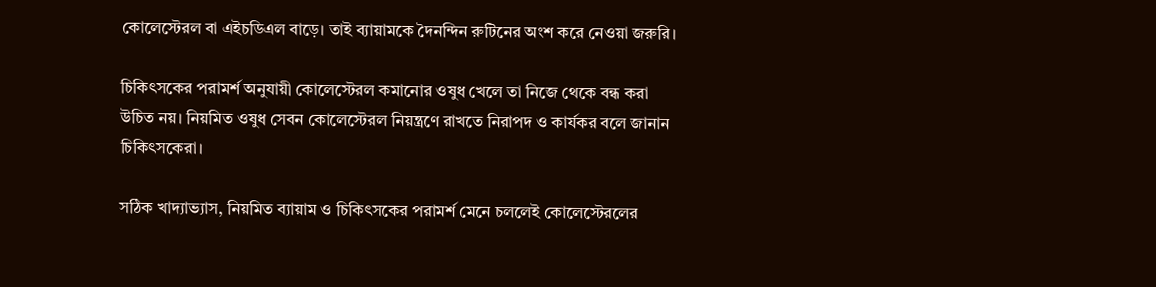কোলেস্টেরল বা এইচডিএল বাড়ে। তাই ব্যায়ামকে দৈনন্দিন রুটিনের অংশ করে নেওয়া জরুরি।

চিকিৎসকের পরামর্শ অনুযায়ী কোলেস্টেরল কমানোর ওষুধ খেলে তা নিজে থেকে বন্ধ করা উচিত নয়। নিয়মিত ওষুধ সেবন কোলেস্টেরল নিয়ন্ত্রণে রাখতে নিরাপদ ও কার্যকর বলে জানান চিকিৎসকেরা।

সঠিক খাদ্যাভ্যাস, নিয়মিত ব্যায়াম ও চিকিৎসকের পরামর্শ মেনে চললেই কোলেস্টেরলের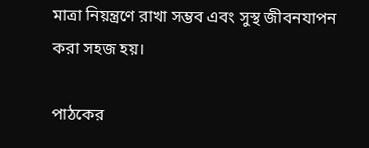মাত্রা নিয়ন্ত্রণে রাখা সম্ভব এবং সুস্থ জীবনযাপন করা সহজ হয়।

পাঠকের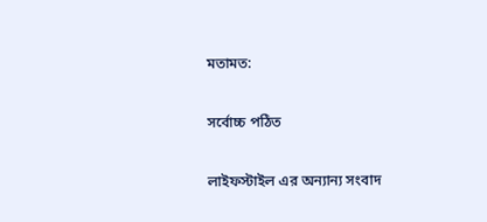মতামত:

সর্বোচ্চ পঠিত

লাইফস্টাইল এর অন্যান্য সংবাদ